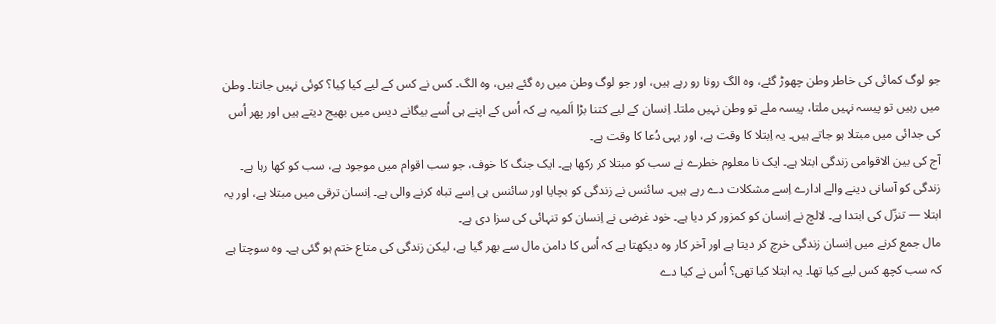جو لوگ کمائی کی خاطر وطن چھوڑ گئے، وہ الگ رونا رو رہے ہیں، اور جو لوگ وطن میں رہ گئے ہیں، وہ الگ۔ کس نے کس کے لیے کیا کِیا؟ کوئی نہیں جانتا۔ وطن میں رہیں تو پیسہ نہیں ملتا، پیسہ ملے تو وطن نہیں ملتا۔ اِنسان کے لیے کتنا بڑا اَلمیہ ہے کہ اُس کے اپنے ہی اُسے بیگانے دیس میں بھیج دیتے ہیں اور پھر اُس کی جدائی میں مبتلا ہو جاتے ہیں۔ یہ اِبتلا کا وقت ہے، اور یہی دُعا کا وقت ہے۔
آج کی بین الاقوامی زندگی ابتلا ہے۔ ایک نا معلوم خطرے نے سب کو مبتلا کر رکھا ہے۔ ایک جنگ کا خوف، جو سب اقوام میں موجود ہے، سب کو کھا رہا ہے۔ زندگی کو آسانی دینے والے ادارے اِسے مشکلات دے رہے ہیں۔ سائنس نے زندگی کو بچایا اور سائنس ہی اِسے تباہ کرنے والی ہے۔ اِنسان ترقی میں مبتلا ہے، اور یہ ابتلا — تنزّل کی ابتدا ہے۔ لالچ نے اِنسان کو کمزور کر دیا ہے۔ خود غرضی نے اِنسان کو تنہائی کی سزا دی ہے۔
مال جمع کرنے میں اِنسان زندگی خرچ کر دیتا ہے اور آخر کار وہ دیکھتا ہے کہ اُس کا دامن مال سے بھر گیا ہے، لیکن زندگی کی متاع ختم ہو گئی ہے۔ وہ سوچتا ہے کہ سب کچھ کس لیے کیا تھا۔ یہ ابتلا کیا تھی؟ اُس نے کیا دے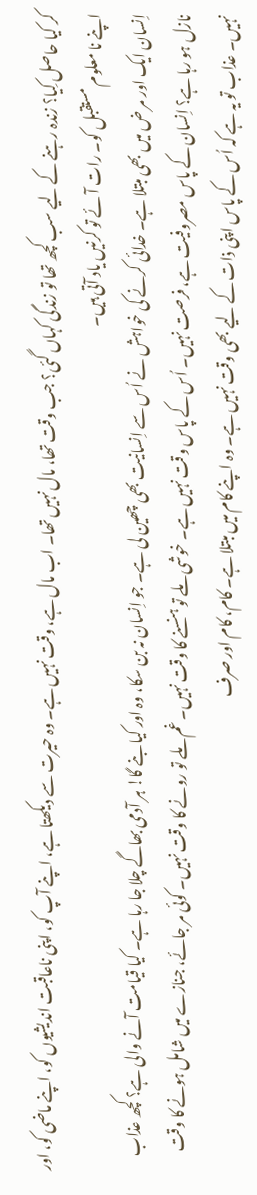کر کیا حاصل کِیا؟ زندہ رہنے کے لیے سب کچھ تھا تو زندگی کہاں گئی؟ جب وقت تھا، مال نہیں تھا۔ اب مال ہے، وقت نہیں ہے۔ وہ حیرت سے دیکھتا ہے، اپنے آپ کو، اپنی ناعاقبت اندیشیوں کو، اپنے ماضی کو، اور اپنے نا معلوم مستقبل کو۔ رات آئے تو کرنیں یاد آتی ہیں۔
اِنسان ایک اور مر ض میں بھی مبتلا ہے۔ خدائی کرنے کی خواہش نے اُس سے اِنسانیت بھی چھین لی ہے۔ جو اِنسان نہ بن سکا، وہ اور کیا بنے گا! ہر آدمی بھاگے چلا جا رہا ہے۔ کیا قیامت آنے والی ہے؟ کچھ عذاب نازل ہو رہا ہے؟ اِنسان کے پاس مصروفیت ہے، فرصت نہیں۔ اُس کے پاس وقت نہیں ہے۔ خوشی ملے تو ہنسنے کا وقت نہیں۔ غم ملے تو رونے کا وقت نہیں۔ کوئی مر جائے، جنازے میں شامل ہونے کا وقت نہیں۔ عذاب تو یہ ہے کہ اُس کے پاس اپنی ذات کے لیے بھی وقت نہیں ہے۔ وہ اپنے کام میں مبتلا ہے۔ کام، کام اور صرف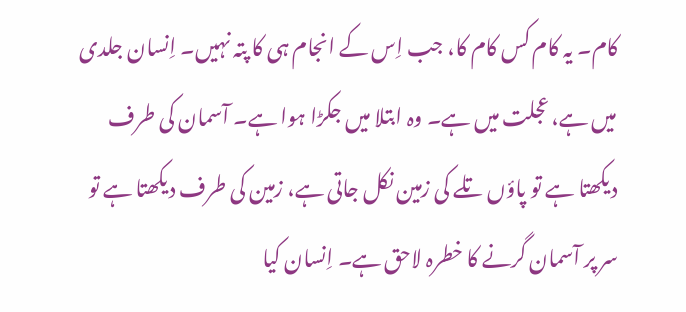کام۔ یہ کام کس کام کا، جب اِس کے انجام ہی کا پتہ نہیں۔ اِنسان جلدی میں ہے، عجلت میں ہے۔ وہ ابتلا میں جکڑا ہوا ہے۔ آسمان کی طرف دیکھتا ہے تو پاؤں تلے کی زمین نکل جاتی ہے، زمین کی طرف دیکھتا ہے تو سر پر آسمان گرنے کا خطرہ لاحق ہے۔ اِنسان کیا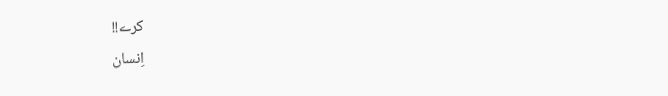کرے!!
اِنسان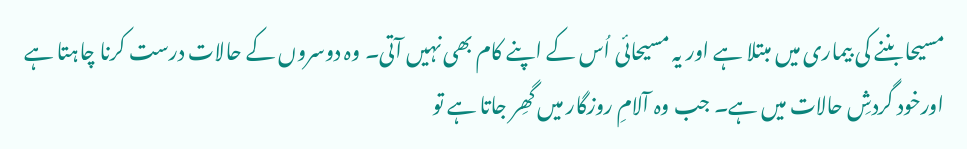مسیحا بننے کی بیماری میں مبتلا ہے اور یہ مسیحائی اُس کے اپنے کام بھی نہیں آتی۔ وہ دوسروں کے حالات درست کرنا چاہتا ہے اورخود گردشِ حالات میں ہے۔ جب وہ آلامِ روزگار میں گھِر جاتا ہے تو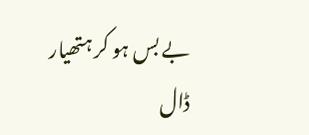بے بس ہو کر ہتھیار ڈال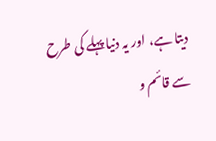دیتا ہے، اور یہ دنیا پہلے کی طرح سے قائم و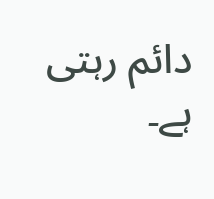دائم رہتی ہے۔